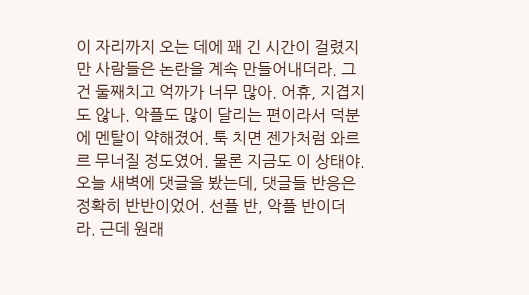이 자리까지 오는 데에 꽤 긴 시간이 걸렸지만 사람들은 논란을 계속 만들어내더라. 그건 둘째치고 억까가 너무 많아. 어휴, 지겹지도 않나. 악플도 많이 달리는 편이라서 덕분에 멘탈이 약해졌어. 툭 치면 젠가처럼 와르르 무너질 정도였어. 물론 지금도 이 상태야.
오늘 새벽에 댓글을 봤는데, 댓글들 반응은 정확히 반반이었어. 선플 반, 악플 반이더라. 근데 원래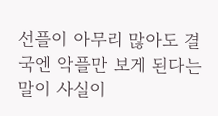선플이 아무리 많아도 결국엔 악플만 보게 된다는 말이 사실이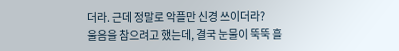더라. 근데 정말로 악플만 신경 쓰이더라?
울음을 참으려고 했는데, 결국 눈물이 뚝뚝 흘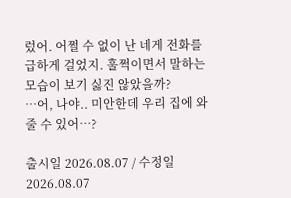렀어. 어쩔 수 없이 난 네게 전화를 급하게 걸었지. 훌쩍이면서 말하는 모습이 보기 싫진 않았을까?
…어, 나야.. 미안한데 우리 집에 와줄 수 있어…?

출시일 2026.08.07 / 수정일 2026.08.07